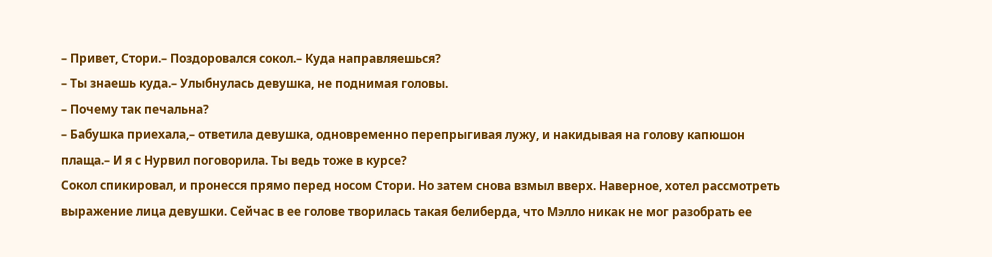– Привет, Стори.– Поздоровался сокол.– Куда направляешься?
– Ты знаешь куда.– Улыбнулась девушка, не поднимая головы.
– Почему так печальна?
– Бабушка приехала,– ответила девушка, одновременно перепрыгивая лужу, и накидывая на голову капюшон плаща.– И я с Нурвил поговорила. Ты ведь тоже в курсе?
Сокол спикировал, и пронесся прямо перед носом Стори. Но затем снова взмыл вверх. Наверное, хотел рассмотреть выражение лица девушки. Сейчас в ее голове творилась такая белиберда, что Мэлло никак не мог разобрать ее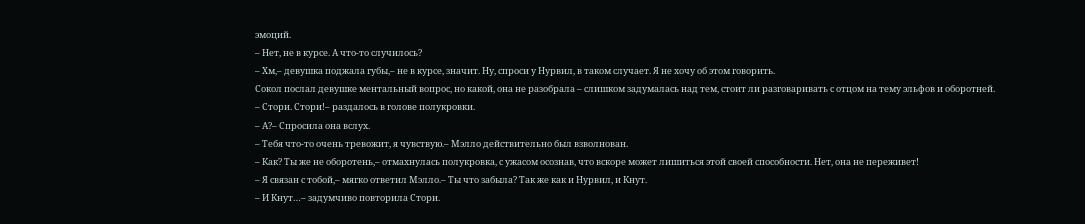эмоций.
– Нет, не в курсе. А что-то случилось?
– Хм,– девушка поджала губы,– не в курсе, значит. Ну, спроси у Нурвил, в таком случает. Я не хочу об этом говорить.
Сокол послал девушке ментальный вопрос, но какой, она не разобрала – слишком задумалась над тем, стоит ли разговаривать с отцом на тему эльфов и оборотней.
– Стори. Стори!– раздалось в голове полукровки.
– А?– Спросила она вслух.
– Тебя что-то очень тревожит, я чувствую.– Мэлло действительно был взволнован.
– Как? Ты же не оборотень,– отмахнулась полукровка, с ужасом осознав, что вскоре может лишиться этой своей способности. Нет, она не переживет!
– Я связан с тобой,– мягко ответил Мэлло.– Ты что забыла? Так же как и Нурвил, и Кнут.
– И Кнут…– задумчиво повторила Стори.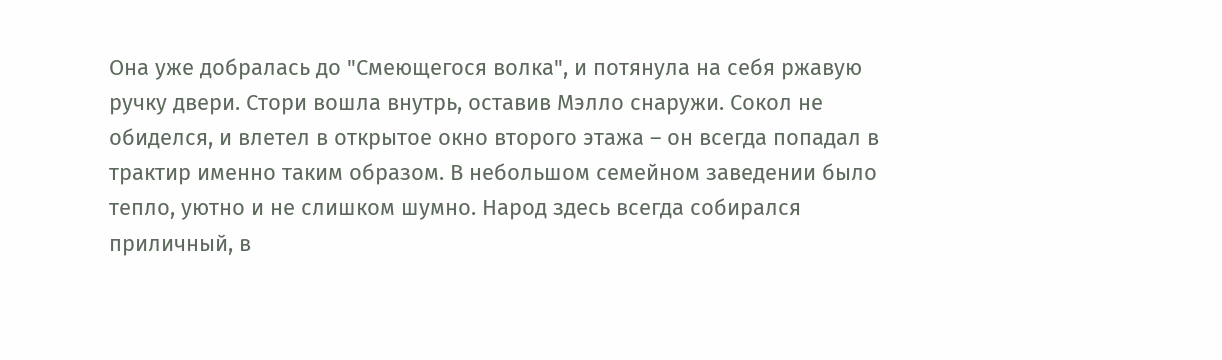Она уже добралась до "Смеющегося волка", и потянула на себя ржавую ручку двери. Стори вошла внутрь, оставив Мэлло снаружи. Сокол не обиделся, и влетел в открытое окно второго этажа – он всегда попадал в трактир именно таким образом. В небольшом семейном заведении было тепло, уютно и не слишком шумно. Народ здесь всегда собирался приличный, в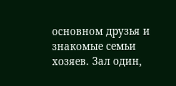основном друзья и знакомые семьи хозяев. Зал один,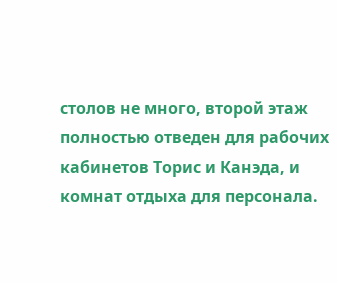столов не много, второй этаж полностью отведен для рабочих кабинетов Торис и Канэда, и комнат отдыха для персонала.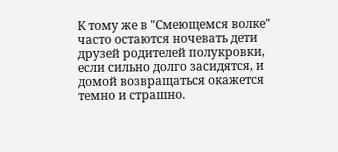К тому же в "Смеющемся волке" часто остаются ночевать дети друзей родителей полукровки, если сильно долго засидятся, и домой возвращаться окажется темно и страшно.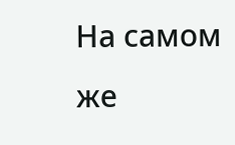На самом же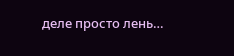деле просто лень…